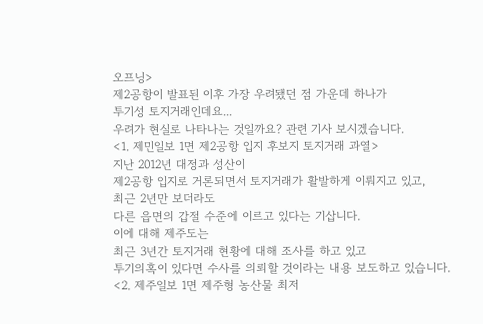오프닝>
제2공항이 발표된 이후 가장 우려됐던 점 가운데 하나가
투기성 토지거래인데요...
우려가 현실로 나타나는 것일까요? 관련 기사 보시겠습니다.
<1. 제민일보 1면 제2공항 입지 후보지 토지거래 과열>
지난 2012년 대정과 성산이
제2공항 입지로 거론되면서 토지거래가 활발하게 이뤄지고 있고,
최근 2년만 보더라도
다른 읍면의 갑절 수준에 이르고 있다는 기삽니다.
이에 대해 제주도는
최근 3년간 토지거래 현황에 대해 조사를 하고 있고
투기의혹이 있다면 수사를 의뢰할 것이라는 내용 보도하고 있습니다.
<2. 제주일보 1면 제주형 농산물 최저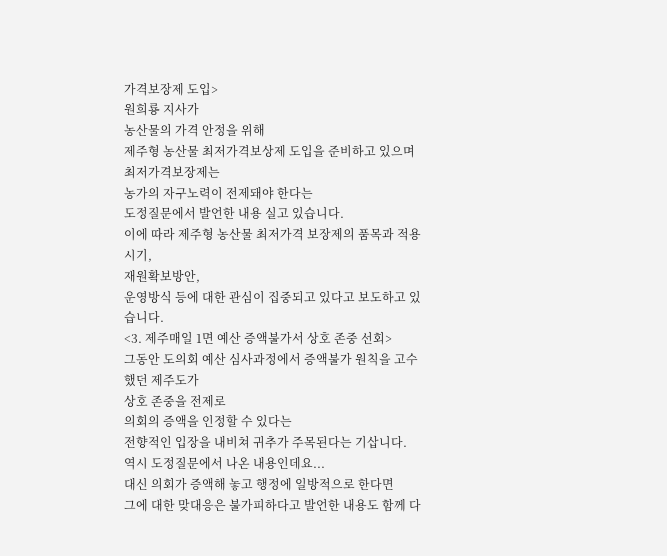가격보장제 도입>
원희룡 지사가
농산물의 가격 안정을 위해
제주형 농산물 최저가격보상제 도입을 준비하고 있으며
최저가격보장제는
농가의 자구노력이 전제돼야 한다는
도정질문에서 발언한 내용 실고 있습니다.
이에 따라 제주형 농산물 최저가격 보장제의 품목과 적용시기,
재원확보방안,
운영방식 등에 대한 관심이 집중되고 있다고 보도하고 있습니다.
<3. 제주매일 1면 예산 증액불가서 상호 존중 선회>
그동안 도의회 예산 심사과정에서 증액불가 원칙을 고수했던 제주도가
상호 존중을 전제로
의회의 증액을 인정할 수 있다는
전향적인 입장을 내비쳐 귀추가 주목된다는 기삽니다.
역시 도정질문에서 나온 내용인데요...
대신 의회가 증액해 놓고 행정에 일방적으로 한다면
그에 대한 맞대응은 불가피하다고 발언한 내용도 함께 다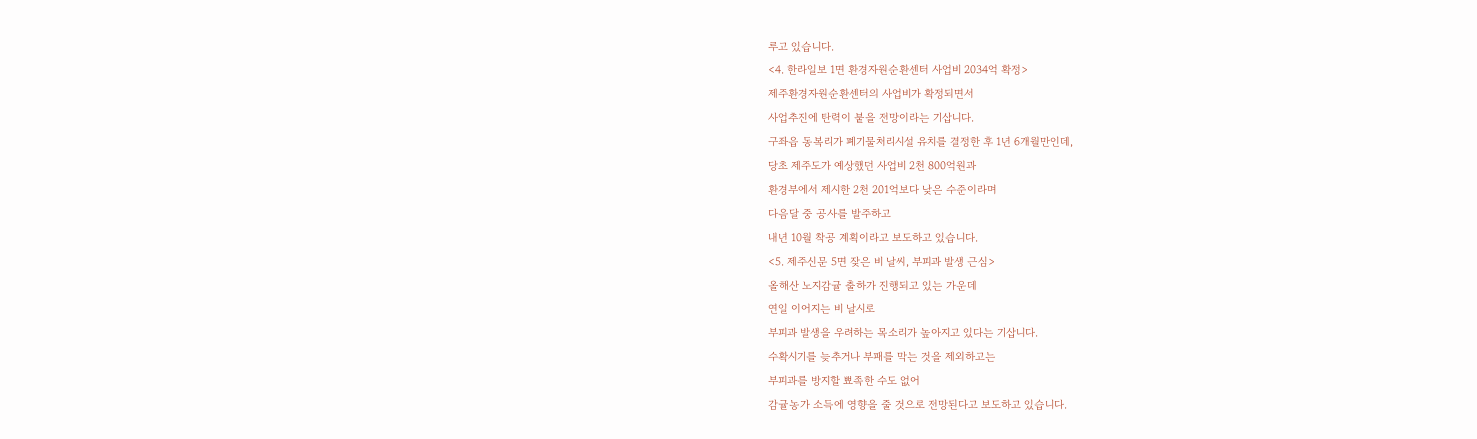루고 있습니다.
<4. 한라일보 1면 환경자원순환센터 사업비 2034억 확정>
제주환경자원순환센터의 사업비가 확정되면서
사업추진에 탄력이 붙을 전망이라는 기삽니다.
구좌읍 동복리가 폐기물처리시설 유치를 결정한 후 1년 6개월만인데,
당초 제주도가 예상했던 사업비 2천 800억원과
환경부에서 제시한 2천 201억보다 낮은 수준이라며
다음달 중 공사를 발주하고
내년 10월 착공 계획이라고 보도하고 있습니다.
<5. 제주신문 5면 잦은 비 날씨, 부피과 발생 근심>
올해산 노지감귤 출하가 진행되고 있는 가운데
연일 이어지는 비 날시로
부피과 발생을 우려하는 목소리가 높아지고 있다는 기삽니다.
수확시기를 늦추거나 부패를 막는 것을 제외하고는
부피과를 방지할 뾰족한 수도 없어
감귤농가 소득에 영향을 줄 것으로 전망된다고 보도하고 있습니다.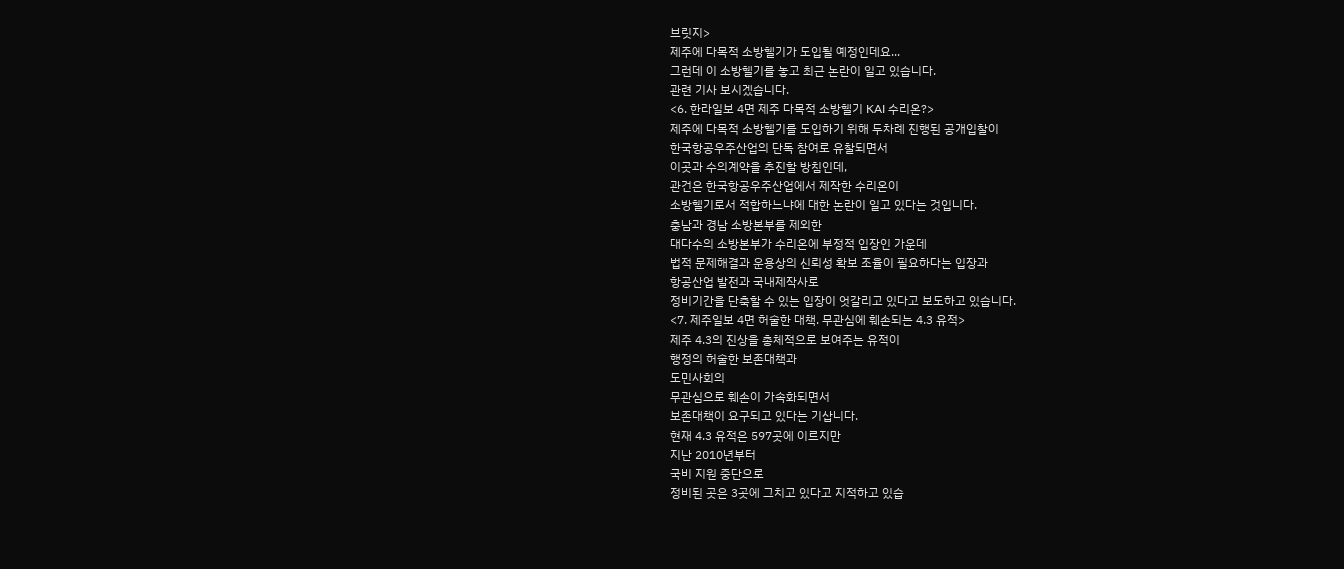브릿지>
제주에 다목적 소방헬기가 도입될 예정인데요...
그런데 이 소방헬기를 놓고 최근 논란이 일고 있습니다.
관련 기사 보시겠습니다.
<6. 한라일보 4면 제주 다목적 소방헬기 KAI 수리온?>
제주에 다목적 소방헬기를 도입하기 위해 두차례 진행된 공개입찰이
한국항공우주산업의 단독 참여로 유찰되면서
이곳과 수의계약을 추진할 방침인데,
관건은 한국항공우주산업에서 제작한 수리온이
소방헬기로서 적합하느냐에 대한 논란이 일고 있다는 것입니다.
충남과 경남 소방본부를 제외한
대다수의 소방본부가 수리온에 부정적 입장인 가운데
법적 문제해결과 운용상의 신뢰성 확보 조율이 필요하다는 입장과
항공산업 발전과 국내제작사로
정비기간을 단축할 수 있는 입장이 엇갈리고 있다고 보도하고 있습니다.
<7. 제주일보 4면 허술한 대책. 무관심에 훼손되는 4.3 유적>
제주 4.3의 진상을 총체적으로 보여주는 유적이
행정의 허술한 보존대책과
도민사회의
무관심으로 훼손이 가속화되면서
보존대책이 요구되고 있다는 기삽니다.
현재 4.3 유적은 597곳에 이르지만
지난 2010년부터
국비 지원 중단으로
정비된 곳은 3곳에 그치고 있다고 지적하고 있습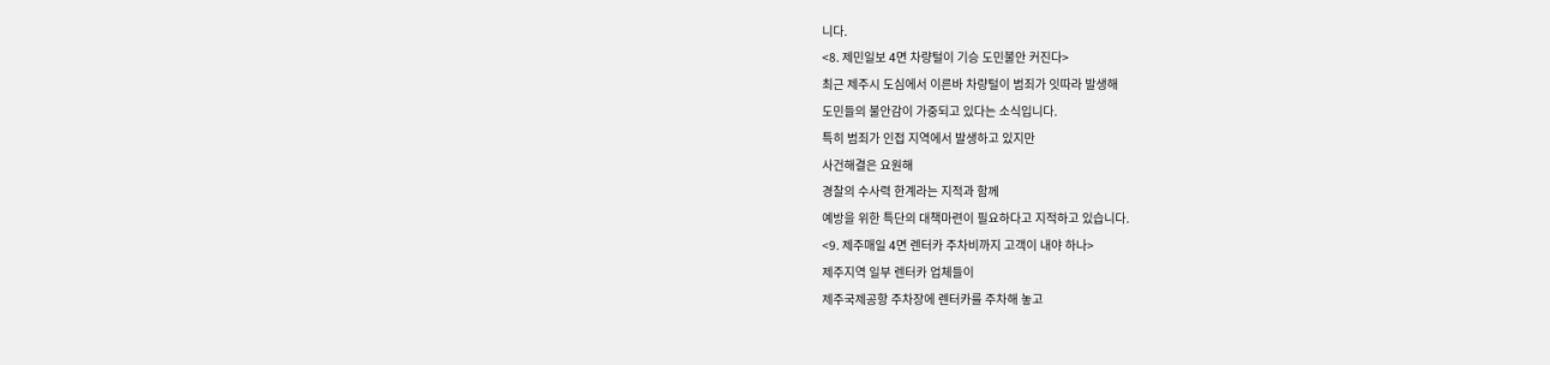니다.
<8. 제민일보 4면 차량털이 기승 도민불안 커진다>
최근 제주시 도심에서 이른바 차량털이 범죄가 잇따라 발생해
도민들의 불안감이 가중되고 있다는 소식입니다.
특히 범죄가 인접 지역에서 발생하고 있지만
사건해결은 요원해
경찰의 수사력 한계라는 지적과 함께
예방을 위한 특단의 대책마련이 필요하다고 지적하고 있습니다.
<9. 제주매일 4면 렌터카 주차비까지 고객이 내야 하나>
제주지역 일부 렌터카 업체들이
제주국제공항 주차장에 렌터카를 주차해 놓고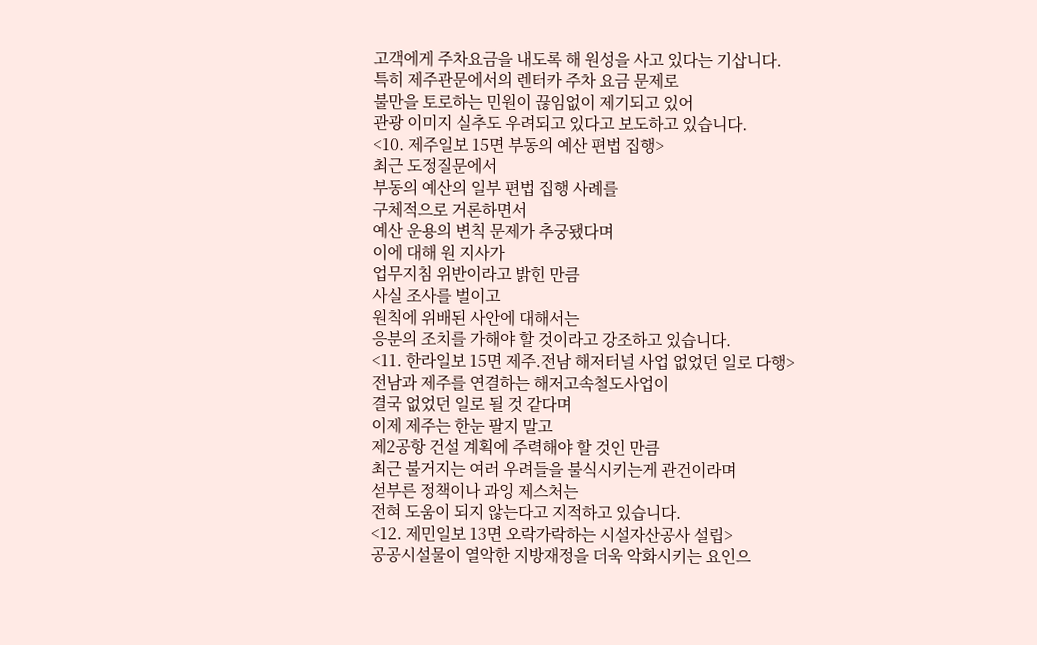고객에게 주차요금을 내도록 해 원성을 사고 있다는 기삽니다.
특히 제주관문에서의 렌터카 주차 요금 문제로
불만을 토로하는 민원이 끊임없이 제기되고 있어
관광 이미지 실추도 우려되고 있다고 보도하고 있습니다.
<10. 제주일보 15면 부동의 예산 편법 집행>
최근 도정질문에서
부동의 예산의 일부 편법 집행 사례를
구체적으로 거론하면서
예산 운용의 변칙 문제가 추궁됐다며
이에 대해 원 지사가
업무지침 위반이라고 밝힌 만큼
사실 조사를 벌이고
원칙에 위배된 사안에 대해서는
응분의 조치를 가해야 할 것이라고 강조하고 있습니다.
<11. 한라일보 15면 제주.전남 해저터널 사업 없었던 일로 다행>
전남과 제주를 연결하는 해저고속철도사업이
결국 없었던 일로 될 것 같다며
이제 제주는 한눈 팔지 말고
제2공항 건설 계획에 주력해야 할 것인 만큼
최근 불거지는 여러 우려들을 불식시키는게 관건이라며
섣부른 정책이나 과잉 제스처는
전혀 도움이 되지 않는다고 지적하고 있습니다.
<12. 제민일보 13면 오락가락하는 시설자산공사 설립>
공공시설물이 열악한 지방재정을 더욱 악화시키는 요인으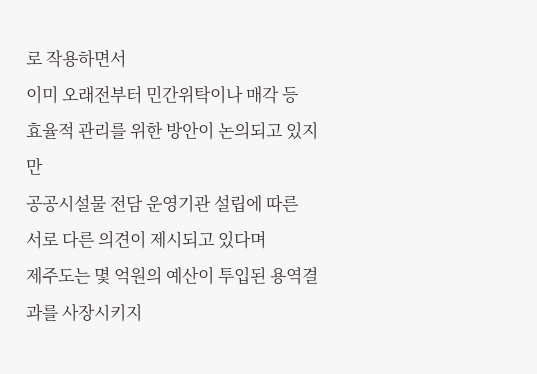로 작용하면서
이미 오래전부터 민간위탁이나 매각 등
효율적 관리를 위한 방안이 논의되고 있지만
공공시설물 전담 운영기관 설립에 따른
서로 다른 의견이 제시되고 있다며
제주도는 몇 억원의 예산이 투입된 용역결과를 사장시키지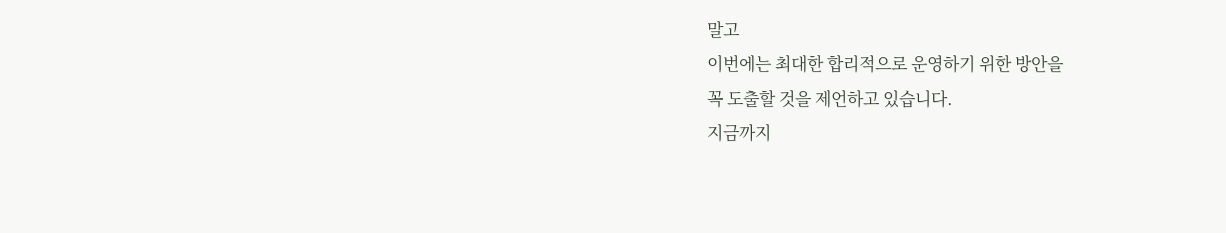말고
이번에는 최대한 합리적으로 운영하기 위한 방안을
꼭 도출할 것을 제언하고 있습니다.
지금까지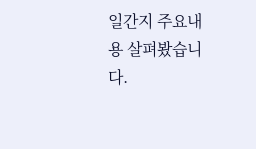일간지 주요내용 살펴봤습니다.